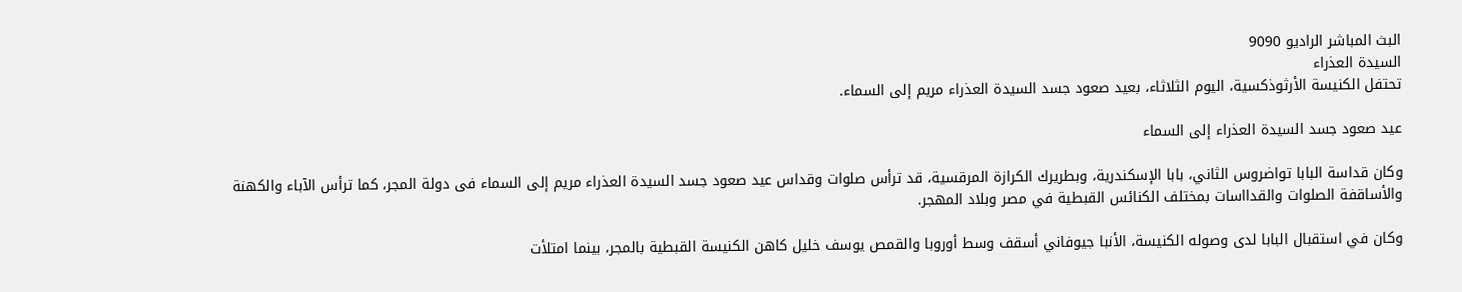البث المباشر الراديو 9090
السيدة العذراء
تحتفل الكنيسة الأرثوذكسية، اليوم الثلاثاء، بعيد صعود جسد السيدة العذراء مريم إلى السماء.

عيد صعود جسد السيدة العذراء إلى السماء

وكان قداسة البابا تواضروس الثاني، بابا الإسكندرية، وبطريرك الكرازة المرقسية، قد ترأس صلوات وقداس عيد صعود جسد السيدة العذراء مريم إلى السماء فى دولة المجر، كما ترأس الآباء والكهنة والأساقفة الصلوات والقدااسات بمختلف الكنائس القبطية في مصر وبلاد المهجر.

وكان في استقبال البابا لدى وصوله الكنيسة، الأنبا جيوفاني أسقف وسط أوروبا والقمص يوسف خليل كاهن الكنيسة القبطية بالمجر، بينما امتلأت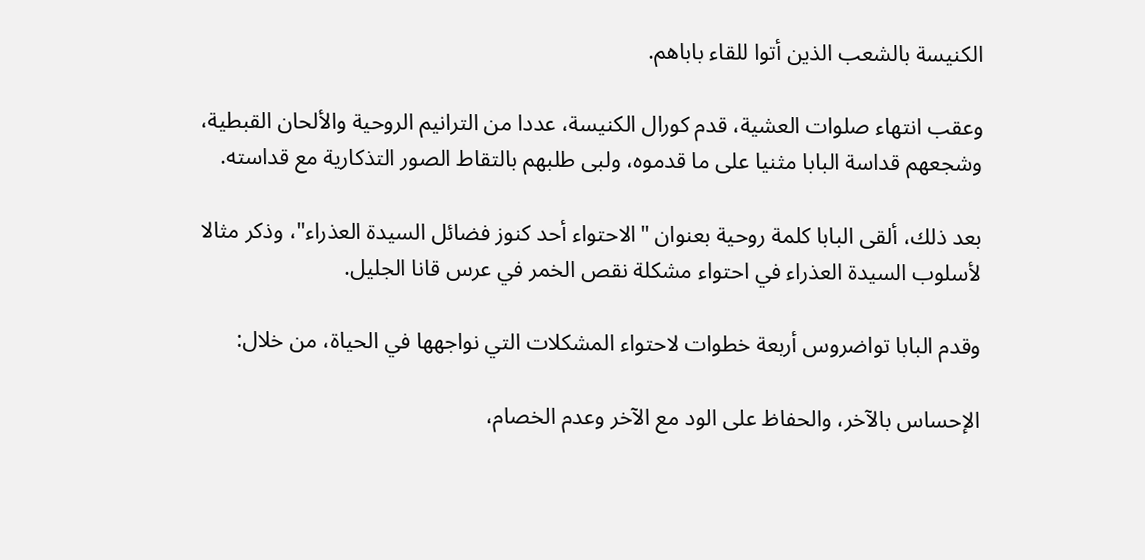الكنيسة بالشعب الذين أتوا للقاء باباهم.

وعقب انتهاء صلوات العشية، قدم كورال الكنيسة، عددا من الترانيم الروحية والألحان القبطية، وشجعهم قداسة البابا مثنيا على ما قدموه، ولبى طلبهم بالتقاط الصور التذكارية مع قداسته.

بعد ذلك، ألقى البابا كلمة روحية بعنوان "الاحتواء أحد كنوز فضائل السيدة العذراء"، وذكر مثالا لأسلوب السيدة العذراء في احتواء مشكلة نقص الخمر في عرس قانا الجليل.

وقدم البابا تواضروس أربعة خطوات لاحتواء المشكلات التي نواجهها في الحياة، من خلال:

الإحساس بالآخر، والحفاظ على الود مع الآخر وعدم الخصام،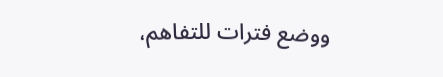ووضع فترات للتفاهم،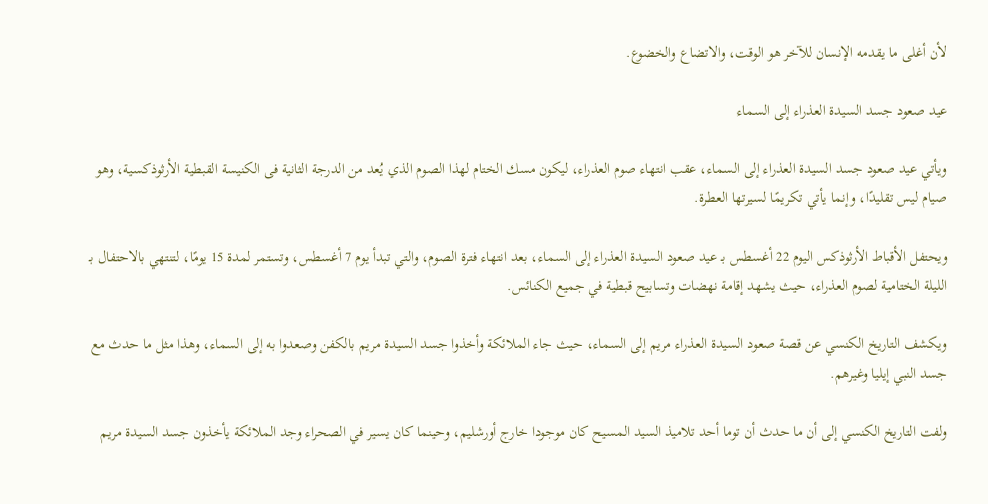لأن أغلى ما يقدمه الإنسان للآخر هو الوقت، والاتضاع والخضوع.

عيد صعود جسد السيدة العذراء إلى السماء

ويأتي عيد صعود جسد السيدة العذراء إلى السماء، عقب انتهاء صوم العذراء، ليكون مسك الختام لهذا الصوم الذي يُعد من الدرجة الثانية فى الكنيسة القبطية الأرثوذكسية، وهو صيام ليس تقليدًا، وإنما يأتي تكريمًا لسيرتها العطرة.

ويحتفل الأقباط الأرثوذكس اليوم 22 أغسطس بـ عيد صعود السيدة العذراء إلى السماء، بعد انتهاء فترة الصوم، والتي تبدأ يوم 7 أغسطس، وتستمر لمدة 15 يومًا، لتنتهي بالاحتفال بـ الليلة الختامية لصوم العذراء، حيث يشهد إقامة نهضات وتسابيح قبطية في جميع الكنائس.

ويكشف التاريخ الكنسي عن قصة صعود السيدة العذراء مريم إلى السماء، حيث جاء الملائكة وأخذوا جسد السيدة مريم بالكفن وصعدوا به إلى السماء، وهذا مثل ما حدث مع جسد النبي إيليا وغيرهم.

ولفت التاريخ الكنسي إلى أن ما حدث أن توما أحد تلاميذ السيد المسيح كان موجودا خارج أورشليم، وحينما كان يسير في الصحراء وجد الملائكة يأخذون جسد السيدة مريم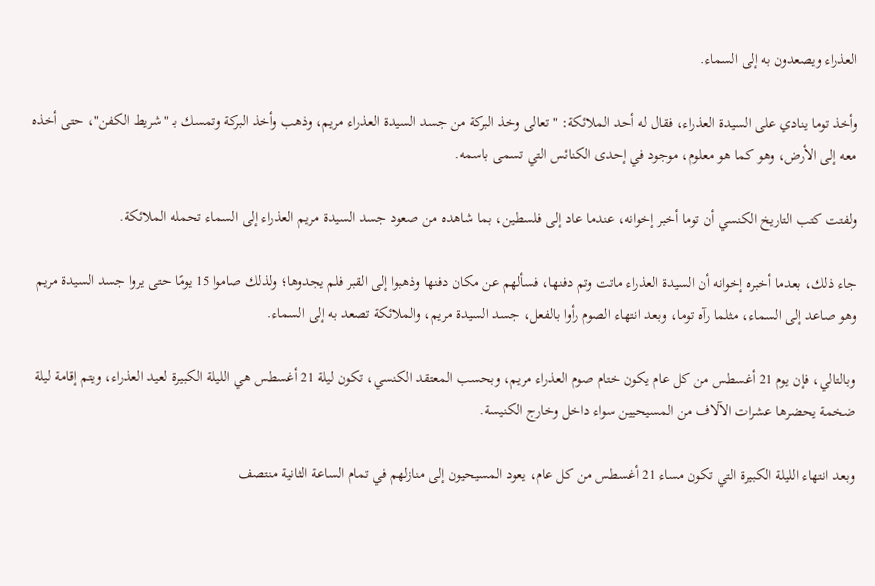العذراء ويصعدون به إلى السماء.

وأخذ توما ينادي على السيدة العذراء، فقال له أحد الملائكة: "تعالى وخذ البركة من جسد السيدة العذراء مريم، وذهب وأخذ البركة وتمسك بـ "شريط الكفن"، حتى أخذه معه إلى الأرض، وهو كما هو معلوم، موجود في إحدى الكنائس التي تسمى باسمه.

ولفتت كتب التاريخ الكنسي أن توما أخبر إخوانه، عندما عاد إلى فلسطين، بما شاهده من صعود جسد السيدة مريم العذراء إلى السماء تحمله الملائكة.

جاء ذلك، بعدما أخبره إخوانه أن السيدة العذراء ماتت وتم دفنها، فسألهم عن مكان دفنها وذهبوا إلى القبر فلم يجدوها؛ ولذلك صاموا 15 يومًا حتى يروا جسد السيدة مريم وهو صاعد إلى السماء، مثلما رآه توما، وبعد انتهاء الصوم رأوا بالفعل، جسد السيدة مريم، والملائكة تصعد به إلى السماء.

وبالتالي، فإن يوم 21 أغسطس من كل عام يكون ختام صوم العذراء مريم، وبحسب المعتقد الكنسي، تكون ليلة 21 أغسطس هي الليلة الكبيرة لعيد العذراء، ويتم إقامة ليلة ضخمة يحضرها عشرات الآلاف من المسيحيين سواء داخل وخارج الكنيسة.

وبعد انتهاء الليلة الكبيرة التي تكون مساء 21 أغسطس من كل عام، يعود المسيحيون إلى منازلهم في تمام الساعة الثانية منتصف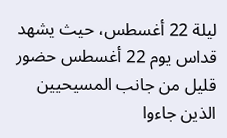ليلة 22 أغسطس، حيث يشهد قداس يوم 22 أغسطس حضور قليل من جانب المسيحيين الذين جاءوا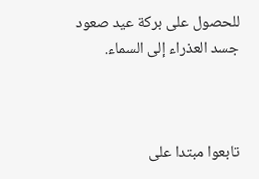للحصول على بركة عيد صعود جسد العذراء إلى السماء.



تابعوا مبتدا على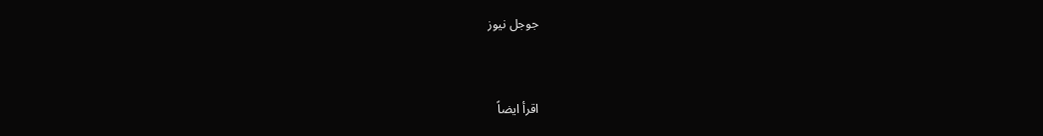جوجل نيوز


اقرأ ايضاً